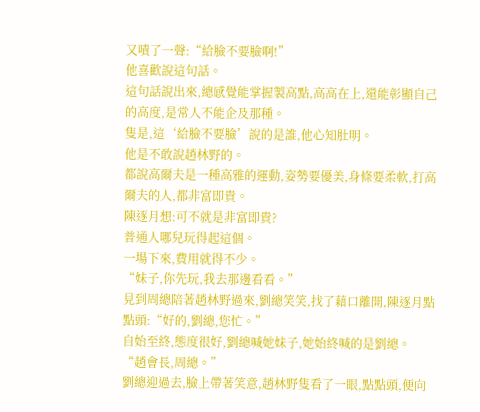又嘖了一聲:“給臉不要臉啊!”
他喜歡說這句話。
這句話說出來,總感覺能掌握製高點,高高在上,還能彰顯自己的高度,是常人不能企及那種。
隻是,這‘給臉不要臉’說的是誰,他心知肚明。
他是不敢說趙林野的。
都說高爾夫是一種高雅的運動,姿勢要優美,身條要柔軟,打高爾夫的人,都非富即貴。
陳逐月想:可不就是非富即貴?
普通人哪兒玩得起這個。
一場下來,費用就得不少。
“妹子,你先玩,我去那邊看看。”
見到周總陪著趙林野過來,劉總笑笑,找了藉口離開,陳逐月點點頭:“好的,劉總,您忙。”
自始至終,態度很好,劉總喊她妹子,她始終喊的是劉總。
“趙會長,周總。”
劉總迎過去,臉上帶著笑意,趙林野隻看了一眼,點點頭,便向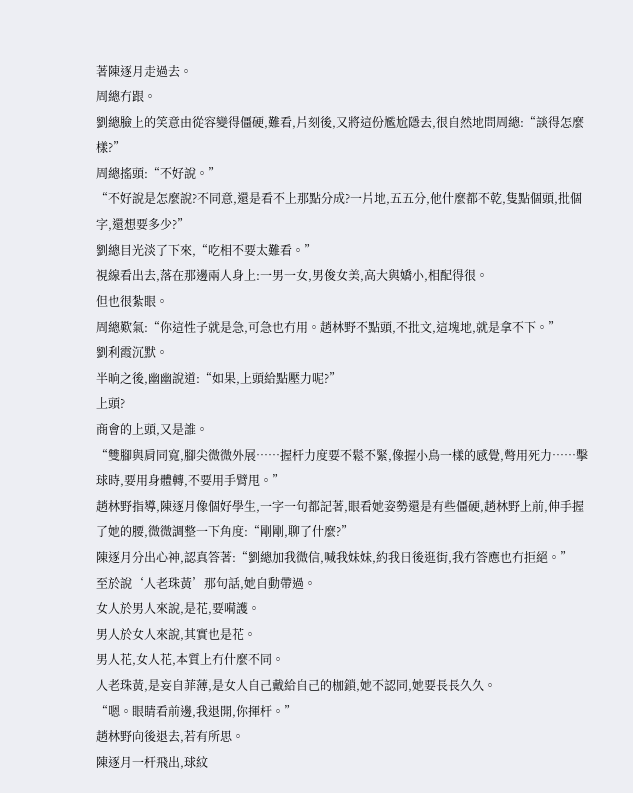著陳逐月走過去。
周總冇跟。
劉總臉上的笑意由從容變得僵硬,難看,片刻後,又將這份尷尬隱去,很自然地問周總:“談得怎麼樣?”
周總搖頭:“不好說。”
“不好說是怎麼說?不同意,還是看不上那點分成?一片地,五五分,他什麼都不乾,隻點個頭,批個字,還想要多少?”
劉總目光淡了下來,“吃相不要太難看。”
視線看出去,落在那邊兩人身上:一男一女,男俊女美,高大與嬌小,相配得很。
但也很紮眼。
周總歎氣:“你這性子就是急,可急也冇用。趙林野不點頭,不批文,這塊地,就是拿不下。”
劉利霞沉默。
半晌之後,幽幽說道:“如果,上頭給點壓力呢?”
上頭?
商會的上頭,又是誰。
“雙腳與肩同寬,腳尖微微外展……握杆力度要不鬆不緊,像握小鳥一樣的感覺,彆用死力……擊球時,要用身體轉,不要用手臂甩。”
趙林野指導,陳逐月像個好學生,一字一句都記著,眼看她姿勢還是有些僵硬,趙林野上前,伸手握了她的腰,微微調整一下角度:“剛剛,聊了什麼?”
陳逐月分出心神,認真答著:“劉總加我微信,喊我妹妹,約我日後逛街,我冇答應也冇拒絕。”
至於說‘人老珠黃’那句話,她自動帶過。
女人於男人來說,是花,要嗬護。
男人於女人來說,其實也是花。
男人花,女人花,本質上冇什麼不同。
人老珠黃,是妄自菲薄,是女人自己戴給自己的枷鎖,她不認同,她要長長久久。
“嗯。眼睛看前邊,我退開,你揮杆。”
趙林野向後退去,若有所思。
陳逐月一杆飛出,球紋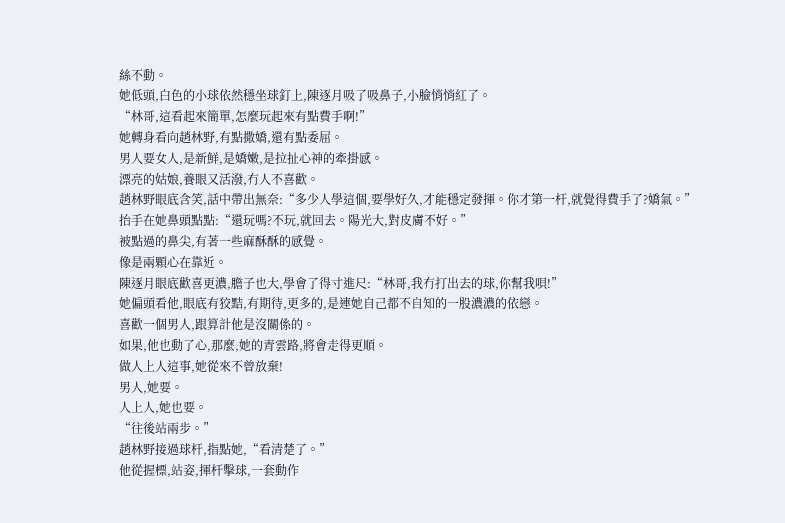絲不動。
她低頭,白色的小球依然穩坐球釘上,陳逐月吸了吸鼻子,小臉悄悄紅了。
“林哥,這看起來簡單,怎麼玩起來有點費手啊!”
她轉身看向趙林野,有點撒嬌,還有點委屈。
男人要女人,是新鮮,是嬌嫩,是拉扯心神的牽掛感。
漂亮的姑娘,養眼又活潑,冇人不喜歡。
趙林野眼底含笑,話中帶出無奈:“多少人學這個,要學好久,才能穩定發揮。你才第一杆,就覺得費手了?嬌氣。”
抬手在她鼻頭點點:“還玩嗎?不玩,就回去。陽光大,對皮膚不好。”
被點過的鼻尖,有著一些麻酥酥的感覺。
像是兩顆心在靠近。
陳逐月眼底歡喜更濃,膽子也大,學會了得寸進尺:“林哥,我冇打出去的球,你幫我唄!”
她偏頭看他,眼底有狡黠,有期待,更多的,是連她自己都不自知的一股濃濃的依戀。
喜歡一個男人,跟算計他是沒關係的。
如果,他也動了心,那麼,她的青雲路,將會走得更順。
做人上人這事,她從來不曾放棄!
男人,她要。
人上人,她也要。
“往後站兩步。”
趙林野接過球杆,指點她,“看清楚了。”
他從握標,站姿,揮杆擊球,一套動作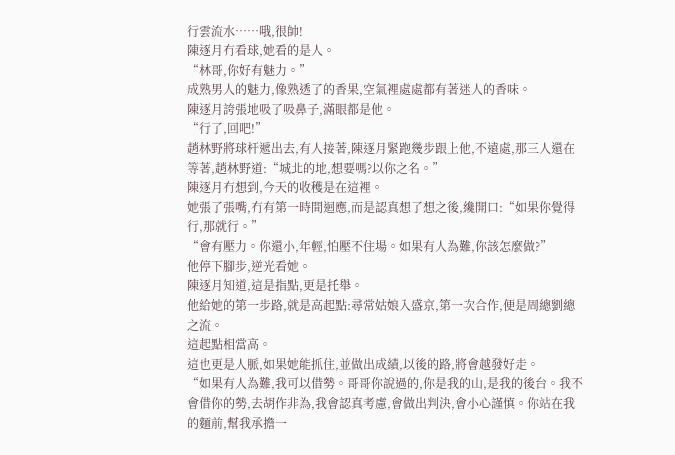行雲流水……哦,很帥!
陳逐月冇看球,她看的是人。
“林哥,你好有魅力。”
成熟男人的魅力,像熟透了的香果,空氣裡處處都有著迷人的香味。
陳逐月誇張地吸了吸鼻子,滿眼都是他。
“行了,回吧!”
趙林野將球杆遞出去,有人接著,陳逐月緊跑幾步跟上他,不遠處,那三人還在等著,趙林野道:“城北的地,想要嗎?以你之名。”
陳逐月冇想到,今天的收穫是在這裡。
她張了張嘴,冇有第一時間迴應,而是認真想了想之後,纔開口:“如果你覺得行,那就行。”
“會有壓力。你還小,年輕,怕壓不住場。如果有人為難,你該怎麼做?”
他停下腳步,逆光看她。
陳逐月知道,這是指點,更是托舉。
他給她的第一步路,就是高起點:尋常姑娘入盛京,第一次合作,便是周總劉總之流。
這起點相當高。
這也更是人脈,如果她能抓住,並做出成績,以後的路,將會越發好走。
“如果有人為難,我可以借勢。哥哥你說過的,你是我的山,是我的後台。我不會借你的勢,去胡作非為,我會認真考慮,會做出判決,會小心謹慎。你站在我的麵前,幫我承擔一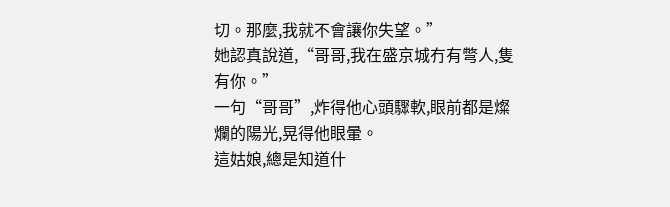切。那麼,我就不會讓你失望。”
她認真說道,“哥哥,我在盛京城冇有彆人,隻有你。”
一句“哥哥”,炸得他心頭驟軟,眼前都是燦爛的陽光,晃得他眼暈。
這姑娘,總是知道什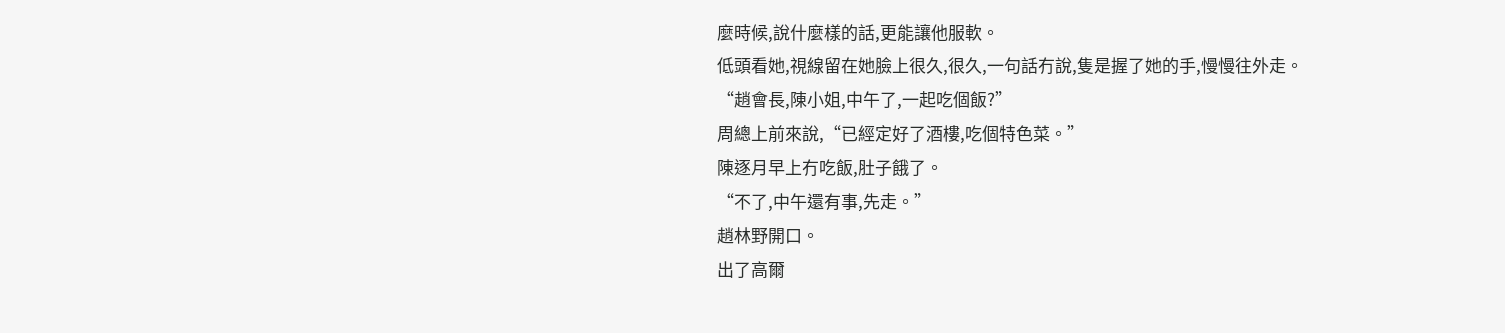麼時候,說什麼樣的話,更能讓他服軟。
低頭看她,視線留在她臉上很久,很久,一句話冇說,隻是握了她的手,慢慢往外走。
“趙會長,陳小姐,中午了,一起吃個飯?”
周總上前來說,“已經定好了酒樓,吃個特色菜。”
陳逐月早上冇吃飯,肚子餓了。
“不了,中午還有事,先走。”
趙林野開口。
出了高爾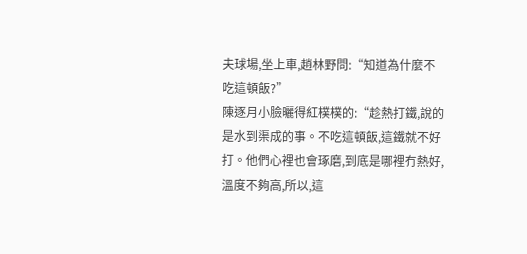夫球場,坐上車,趙林野問:“知道為什麼不吃這頓飯?”
陳逐月小臉曬得紅樸樸的:“趁熱打鐵,說的是水到渠成的事。不吃這頓飯,這鐵就不好打。他們心裡也會琢磨,到底是哪裡冇熱好,溫度不夠高,所以,這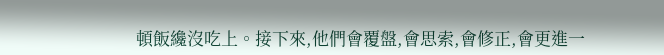頓飯纔沒吃上。接下來,他們會覆盤,會思索,會修正,會更進一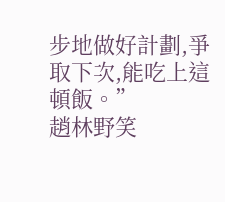步地做好計劃,爭取下次,能吃上這頓飯。”
趙林野笑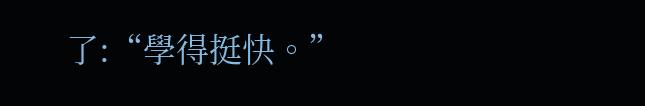了:“學得挺快。”